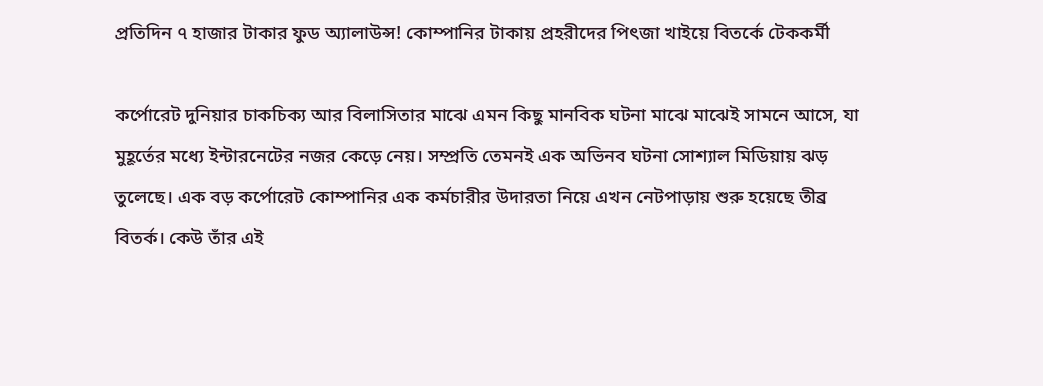প্রতিদিন ৭ হাজার টাকার ফুড অ্যালাউন্স! কোম্পানির টাকায় প্রহরীদের পিৎজা খাইয়ে বিতর্কে টেককর্মী

কর্পোরেট দুনিয়ার চাকচিক্য আর বিলাসিতার মাঝে এমন কিছু মানবিক ঘটনা মাঝে মাঝেই সামনে আসে, যা মুহূর্তের মধ্যে ইন্টারনেটের নজর কেড়ে নেয়। সম্প্রতি তেমনই এক অভিনব ঘটনা সোশ্যাল মিডিয়ায় ঝড় তুলেছে। এক বড় কর্পোরেট কোম্পানির এক কর্মচারীর উদারতা নিয়ে এখন নেটপাড়ায় শুরু হয়েছে তীব্র বিতর্ক। কেউ তাঁর এই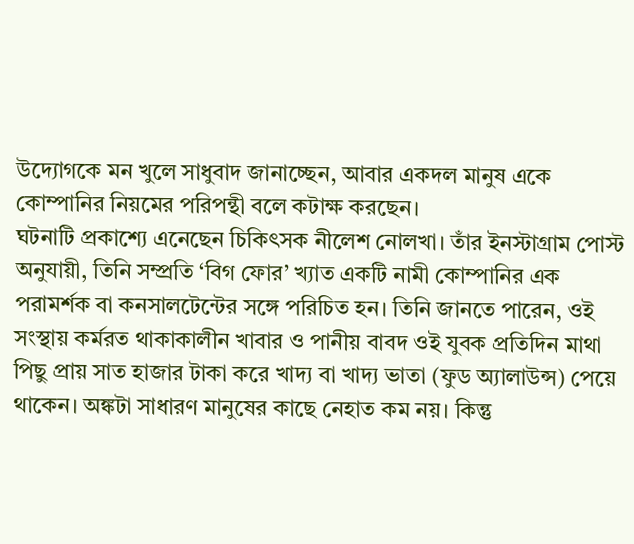উদ্যোগকে মন খুলে সাধুবাদ জানাচ্ছেন, আবার একদল মানুষ একে কোম্পানির নিয়মের পরিপন্থী বলে কটাক্ষ করছেন।
ঘটনাটি প্রকাশ্যে এনেছেন চিকিৎসক নীলেশ নোলখা। তাঁর ইনস্টাগ্রাম পোস্ট অনুযায়ী, তিনি সম্প্রতি ‘বিগ ফোর’ খ্যাত একটি নামী কোম্পানির এক পরামর্শক বা কনসালটেন্টের সঙ্গে পরিচিত হন। তিনি জানতে পারেন, ওই সংস্থায় কর্মরত থাকাকালীন খাবার ও পানীয় বাবদ ওই যুবক প্রতিদিন মাথা পিছু প্রায় সাত হাজার টাকা করে খাদ্য বা খাদ্য ভাতা (ফুড অ্যালাউন্স) পেয়ে থাকেন। অঙ্কটা সাধারণ মানুষের কাছে নেহাত কম নয়। কিন্তু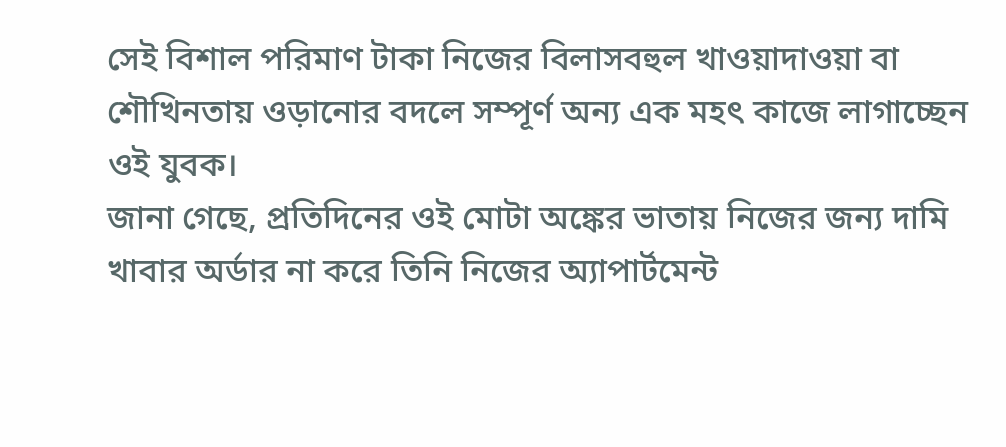সেই বিশাল পরিমাণ টাকা নিজের বিলাসবহুল খাওয়াদাওয়া বা শৌখিনতায় ওড়ানোর বদলে সম্পূর্ণ অন্য এক মহৎ কাজে লাগাচ্ছেন ওই যুবক।
জানা গেছে, প্রতিদিনের ওই মোটা অঙ্কের ভাতায় নিজের জন্য দামি খাবার অর্ডার না করে তিনি নিজের অ্যাপার্টমেন্ট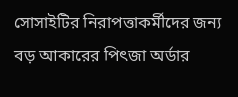সোসাইটির নিরাপত্তাকর্মীদের জন্য বড় আকারের পিৎজা অর্ডার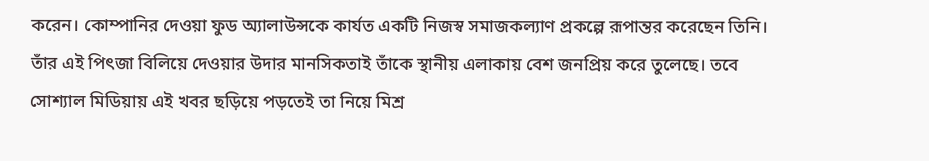করেন। কোম্পানির দেওয়া ফুড অ্যালাউন্সকে কার্যত একটি নিজস্ব সমাজকল্যাণ প্রকল্পে রূপান্তর করেছেন তিনি। তাঁর এই পিৎজা বিলিয়ে দেওয়ার উদার মানসিকতাই তাঁকে স্থানীয় এলাকায় বেশ জনপ্রিয় করে তুলেছে। তবে সোশ্যাল মিডিয়ায় এই খবর ছড়িয়ে পড়তেই তা নিয়ে মিশ্র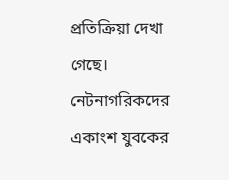প্রতিক্রিয়া দেখা গেছে।
নেটনাগরিকদের একাংশ যুবকের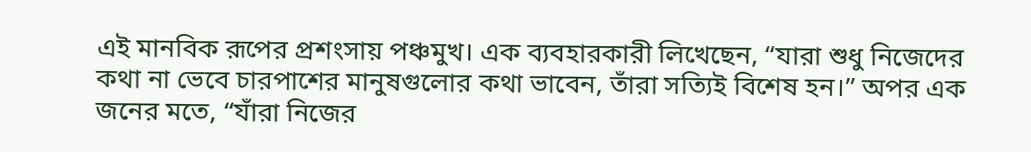এই মানবিক রূপের প্রশংসায় পঞ্চমুখ। এক ব্যবহারকারী লিখেছেন, “যারা শুধু নিজেদের কথা না ভেবে চারপাশের মানুষগুলোর কথা ভাবেন, তাঁরা সত্যিই বিশেষ হন।” অপর এক জনের মতে, “যাঁরা নিজের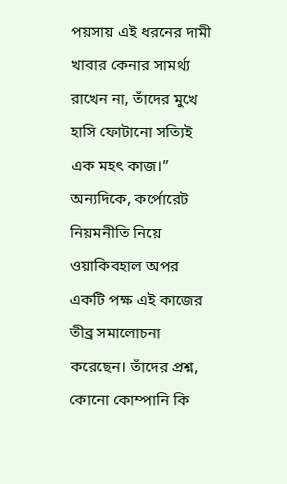পয়সায় এই ধরনের দামী খাবার কেনার সামর্থ্য রাখেন না, তাঁদের মুখে হাসি ফোটানো সত্যিই এক মহৎ কাজ।”
অন্যদিকে, কর্পোরেট নিয়মনীতি নিয়ে ওয়াকিবহাল অপর একটি পক্ষ এই কাজের তীব্র সমালোচনা করেছেন। তাঁদের প্রশ্ন, কোনো কোম্পানি কি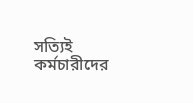সত্যিই কর্মচারীদের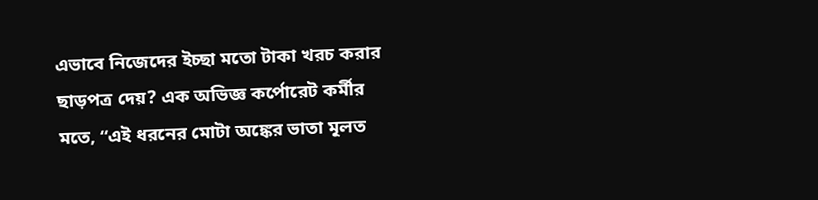এভাবে নিজেদের ইচ্ছা মতো টাকা খরচ করার ছাড়পত্র দেয়? এক অভিজ্ঞ কর্পোরেট কর্মীর মতে, “এই ধরনের মোটা অঙ্কের ভাতা মূলত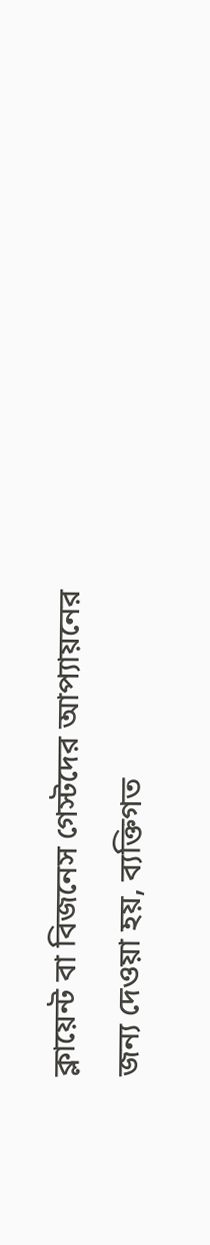ক্লায়েন্ট বা বিজনেস গেস্টদের আপ্যায়নের জন্য দেওয়া হয়, ব্যক্তিগত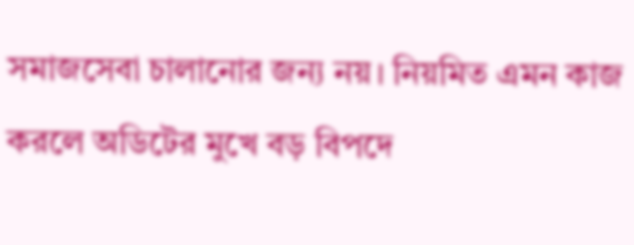সমাজসেবা চালানোর জন্য নয়। নিয়মিত এমন কাজ করলে অডিটের মুখে বড় বিপদে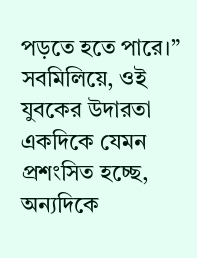পড়তে হতে পারে।” সবমিলিয়ে, ওই যুবকের উদারতা একদিকে যেমন প্রশংসিত হচ্ছে, অন্যদিকে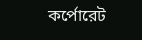কর্পোরেট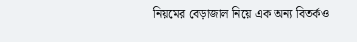নিয়মের বেড়াজাল নিয়ে এক অন্য বিতর্কও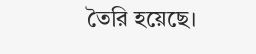তৈরি হয়েছে।